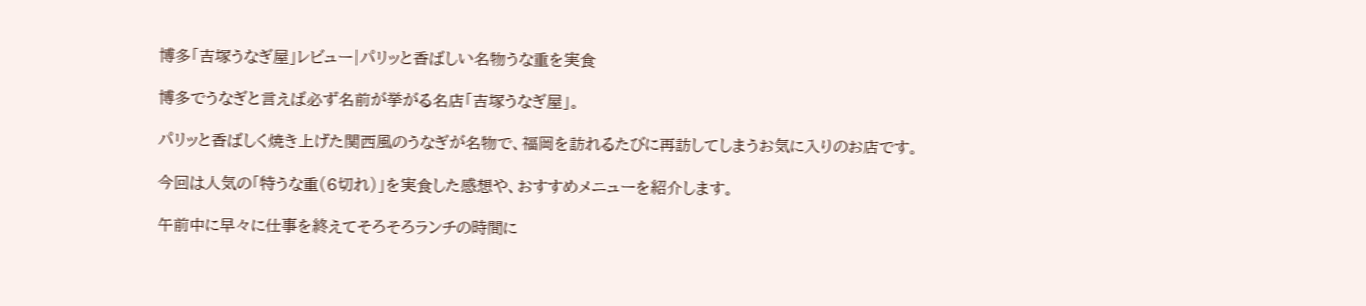博多「吉塚うなぎ屋」レビュー|パリッと香ばしい名物うな重を実食

博多でうなぎと言えば必ず名前が挙がる名店「吉塚うなぎ屋」。

パリッと香ばしく焼き上げた関西風のうなぎが名物で、福岡を訪れるたびに再訪してしまうお気に入りのお店です。

今回は人気の「特うな重(6切れ)」を実食した感想や、おすすめメニューを紹介します。

午前中に早々に仕事を終えてそろそろランチの時間に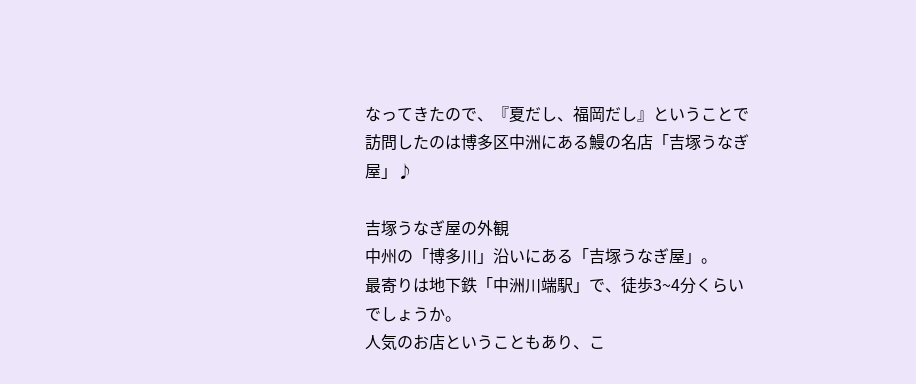なってきたので、『夏だし、福岡だし』ということで訪問したのは博多区中洲にある鰻の名店「吉塚うなぎ屋」♪

吉塚うなぎ屋の外観
中州の「博多川」沿いにある「吉塚うなぎ屋」。
最寄りは地下鉄「中洲川端駅」で、徒歩3~4分くらいでしょうか。
人気のお店ということもあり、こ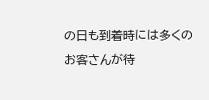の日も到着時には多くのお客さんが待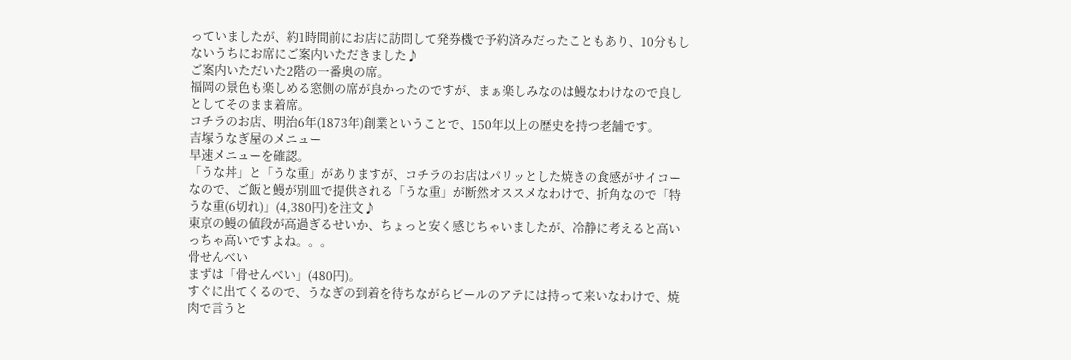っていましたが、約1時間前にお店に訪問して発券機で予約済みだったこともあり、10分もしないうちにお席にご案内いただきました♪
ご案内いただいた2階の一番奥の席。
福岡の景色も楽しめる窓側の席が良かったのですが、まぁ楽しみなのは鰻なわけなので良しとしてそのまま着席。
コチラのお店、明治6年(1873年)創業ということで、150年以上の歴史を持つ老舗です。
吉塚うなぎ屋のメニュー
早速メニューを確認。
「うな丼」と「うな重」がありますが、コチラのお店はパリッとした焼きの食感がサイコーなので、ご飯と鰻が別皿で提供される「うな重」が断然オススメなわけで、折角なので「特うな重(6切れ)」(4,380円)を注文♪
東京の鰻の値段が高過ぎるせいか、ちょっと安く感じちゃいましたが、冷静に考えると高いっちゃ高いですよね。。。
骨せんべい
まずは「骨せんべい」(480円)。
すぐに出てくるので、うなぎの到着を待ちながらビールのアテには持って来いなわけで、焼肉で言うと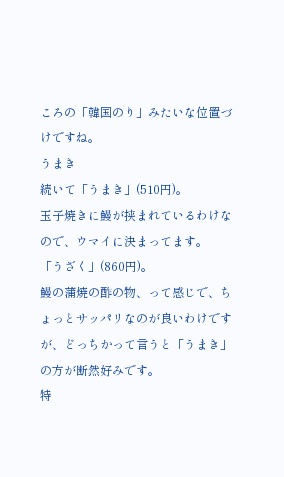ころの「韓国のり」みたいな位置づけですね。
うまき
続いて「うまき」(510円)。
玉子焼きに鰻が挟まれているわけなので、ウマイに決まってます。
「うざく」(860円)。
鰻の蒲焼の酢の物、って感じで、ちょっとサッパリなのが良いわけですが、どっちかって言うと「うまき」の方が断然好みです。
特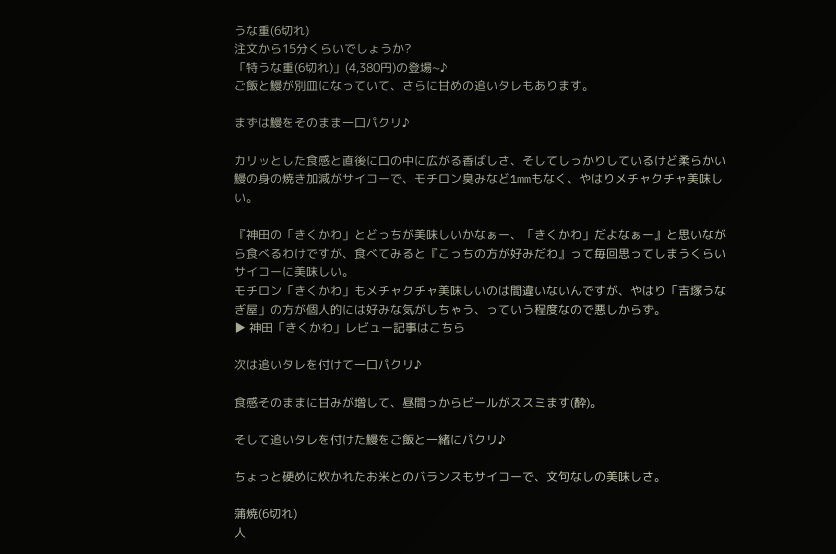うな重(6切れ)
注文から15分くらいでしょうか?
「特うな重(6切れ)」(4,380円)の登場~♪
ご飯と鰻が別皿になっていて、さらに甘めの追いタレもあります。

まずは鰻をそのまま一口パクリ♪

カリッとした食感と直後に口の中に広がる香ばしさ、そしてしっかりしているけど柔らかい鰻の身の焼き加減がサイコーで、モチロン臭みなど1mmもなく、やはりメチャクチャ美味しい。

『神田の「きくかわ」とどっちが美味しいかなぁー、「きくかわ」だよなぁー』と思いながら食べるわけですが、食べてみると『こっちの方が好みだわ』って毎回思ってしまうくらいサイコーに美味しい。
モチロン「きくかわ」もメチャクチャ美味しいのは間違いないんですが、やはり「吉塚うなぎ屋」の方が個人的には好みな気がしちゃう、っていう程度なので悪しからず。
▶ 神田「きくかわ」レビュー記事はこちら

次は追いタレを付けて一口パクリ♪

食感そのままに甘みが増して、昼間っからビールがススミます(酔)。

そして追いタレを付けた鰻をご飯と一緒にパクリ♪

ちょっと硬めに炊かれたお米とのバランスもサイコーで、文句なしの美味しさ。

蒲焼(6切れ)
人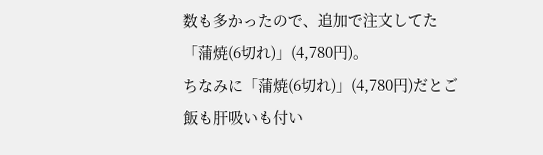数も多かったので、追加で注文してた「蒲焼(6切れ)」(4,780円)。
ちなみに「蒲焼(6切れ)」(4,780円)だとご飯も肝吸いも付い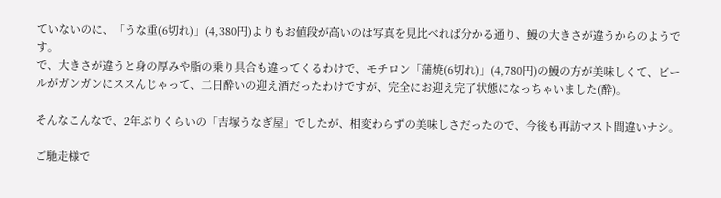ていないのに、「うな重(6切れ)」(4,380円)よりもお値段が高いのは写真を見比べれば分かる通り、鰻の大きさが違うからのようです。
で、大きさが違うと身の厚みや脂の乗り具合も違ってくるわけで、モチロン「蒲焼(6切れ)」(4,780円)の鰻の方が美味しくて、ビールがガンガンにススんじゃって、二日酔いの迎え酒だったわけですが、完全にお迎え完了状態になっちゃいました(酔)。

そんなこんなで、2年ぶりくらいの「吉塚うなぎ屋」でしたが、相変わらずの美味しさだったので、今後も再訪マスト間違いナシ。

ご馳走様で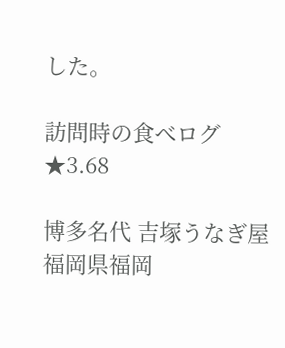した。

訪問時の食べログ★3.68

博多名代 吉塚うなぎ屋
福岡県福岡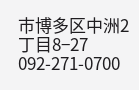市博多区中洲2丁目8−27
092-271-0700